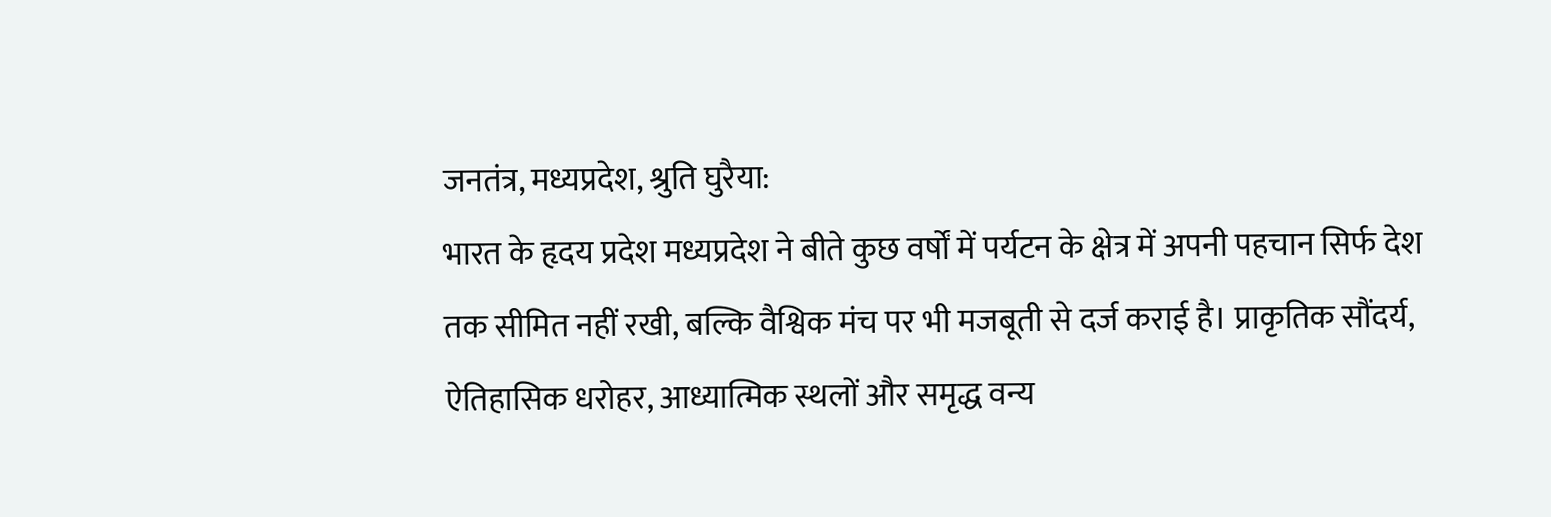जनतंत्र, मध्यप्रदेश, श्रुति घुरैया:
भारत के हृदय प्रदेश मध्यप्रदेश ने बीते कुछ वर्षों में पर्यटन के क्षेत्र में अपनी पहचान सिर्फ देश तक सीमित नहीं रखी, बल्कि वैश्विक मंच पर भी मजबूती से दर्ज कराई है। प्राकृतिक सौंदर्य, ऐतिहासिक धरोहर, आध्यात्मिक स्थलों और समृद्ध वन्य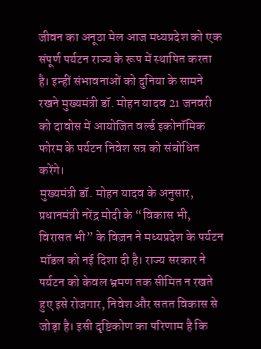जीवन का अनूठा मेल आज मध्यप्रदेश को एक संपूर्ण पर्यटन राज्य के रूप में स्थापित करता है। इन्हीं संभावनाओं को दुनिया के सामने रखने मुख्यमंत्री डॉ. मोहन यादव 21 जनवरी को दावोस में आयोजित वर्ल्ड इकोनॉमिक फोरम के पर्यटन निवेश सत्र को संबोधित करेंगे।
मुख्यमंत्री डॉ. मोहन यादव के अनुसार, प्रधानमंत्री नरेंद्र मोदी के “विकास भी, विरासत भी” के विज़न ने मध्यप्रदेश के पर्यटन मॉडल को नई दिशा दी है। राज्य सरकार ने पर्यटन को केवल भ्रमण तक सीमित न रखते हुए इसे रोजगार, निवेश और सतत विकास से जोड़ा है। इसी दृष्टिकोण का परिणाम है कि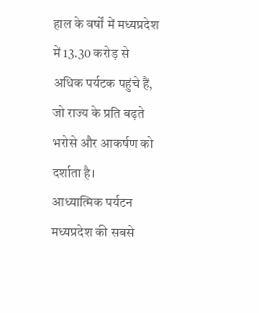हाल के वर्षों में मध्यप्रदेश में 13.30 करोड़ से अधिक पर्यटक पहुंचे हैं, जो राज्य के प्रति बढ़ते भरोसे और आकर्षण को दर्शाता है।
आध्यात्मिक पर्यटन मध्यप्रदेश की सबसे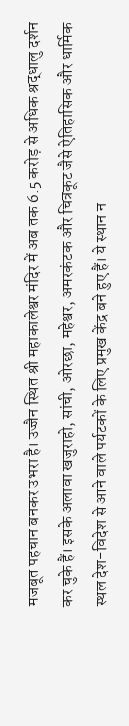मजबूत पहचान बनकर उभरा है। उज्जैन स्थित श्री महाकालेश्वर मंदिर में अब तक 6.5 करोड़ से अधिक श्रद्धालु दर्शन कर चुके हैं। इसके अलावा खजुराहो, सांची, ओरछा, महेश्वर, अमरकंटक और चित्रकूट जैसे ऐतिहासिक और धार्मिक स्थल देश-विदेश से आने वाले पर्यटकों के लिए प्रमुख केंद्र बने हुए हैं। ये स्थान न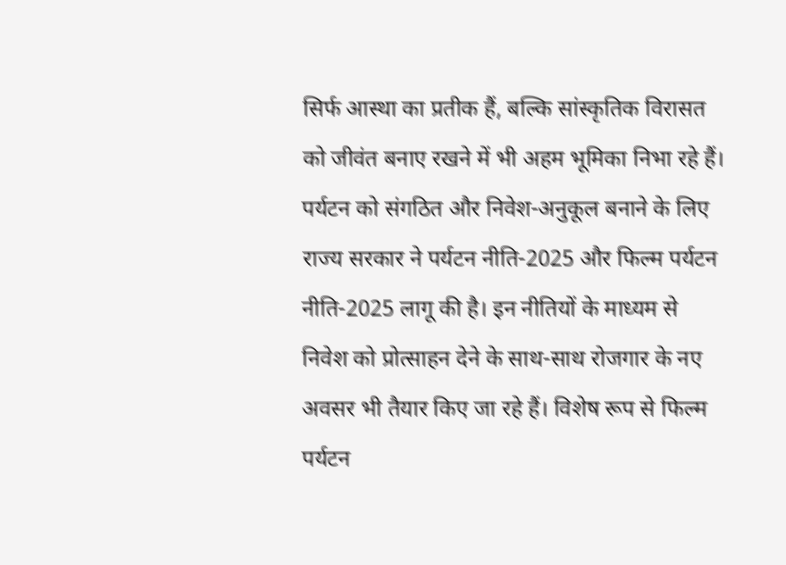सिर्फ आस्था का प्रतीक हैं, बल्कि सांस्कृतिक विरासत को जीवंत बनाए रखने में भी अहम भूमिका निभा रहे हैं।
पर्यटन को संगठित और निवेश-अनुकूल बनाने के लिए राज्य सरकार ने पर्यटन नीति-2025 और फिल्म पर्यटन नीति-2025 लागू की है। इन नीतियों के माध्यम से निवेश को प्रोत्साहन देने के साथ-साथ रोजगार के नए अवसर भी तैयार किए जा रहे हैं। विशेष रूप से फिल्म पर्यटन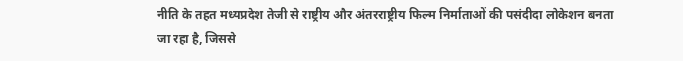नीति के तहत मध्यप्रदेश तेजी से राष्ट्रीय और अंतरराष्ट्रीय फिल्म निर्माताओं की पसंदीदा लोकेशन बनता जा रहा है, जिससे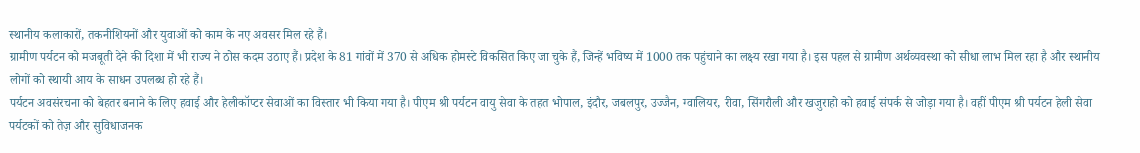स्थानीय कलाकारों, तकनीशियनों और युवाओं को काम के नए अवसर मिल रहे हैं।
ग्रामीण पर्यटन को मजबूती देने की दिशा में भी राज्य ने ठोस कदम उठाए हैं। प्रदेश के 81 गांवों में 370 से अधिक होमस्टे विकसित किए जा चुके हैं, जिन्हें भविष्य में 1000 तक पहुंचाने का लक्ष्य रखा गया है। इस पहल से ग्रामीण अर्थव्यवस्था को सीधा लाभ मिल रहा है और स्थानीय लोगों को स्थायी आय के साधन उपलब्ध हो रहे हैं।
पर्यटन अवसंरचना को बेहतर बनाने के लिए हवाई और हेलीकॉप्टर सेवाओं का विस्तार भी किया गया है। पीएम श्री पर्यटन वायु सेवा के तहत भोपाल, इंदौर, जबलपुर, उज्जैन, ग्वालियर, रीवा, सिंगरौली और खजुराहो को हवाई संपर्क से जोड़ा गया है। वहीं पीएम श्री पर्यटन हेली सेवा पर्यटकों को तेज़ और सुविधाजनक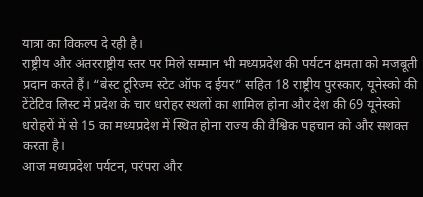यात्रा का विकल्प दे रही है।
राष्ट्रीय और अंतरराष्ट्रीय स्तर पर मिले सम्मान भी मध्यप्रदेश की पर्यटन क्षमता को मजबूती प्रदान करते हैं। “बेस्ट टूरिज्म स्टेट ऑफ द ईयर” सहित 18 राष्ट्रीय पुरस्कार, यूनेस्को की टेंटेटिव लिस्ट में प्रदेश के चार धरोहर स्थलों का शामिल होना और देश की 69 यूनेस्को धरोहरों में से 15 का मध्यप्रदेश में स्थित होना राज्य की वैश्विक पहचान को और सशक्त करता है।
आज मध्यप्रदेश पर्यटन, परंपरा और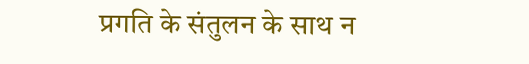प्रगति के संतुलन के साथ न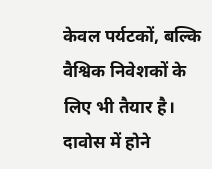केवल पर्यटकों, बल्कि वैश्विक निवेशकों के लिए भी तैयार है। दावोस में होने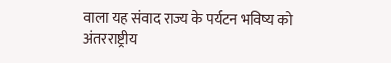वाला यह संवाद राज्य के पर्यटन भविष्य को अंतरराष्ट्रीय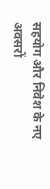सहयोग और निवेश के नए अवसरों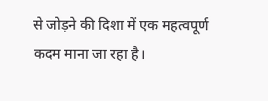से जोड़ने की दिशा में एक महत्वपूर्ण कदम माना जा रहा है।